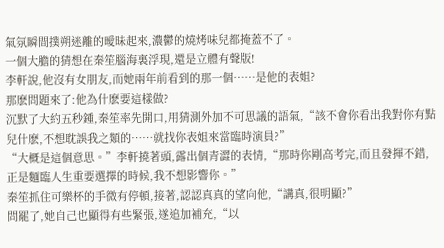氣氛瞬間撲朔迷離的曖昧起來,濃鬱的燒烤味兒都掩蓋不了。
一個大膽的猜想在秦笙腦海裏浮現,還是立體有聲版!
李軒說,他沒有女朋友,而她兩年前看到的那一個……是他的表姐?
那麽問題來了:他為什麽要這樣做?
沉默了大約五秒鍾,秦笙率先開口,用猜測外加不可思議的語氣,“該不會你看出我對你有點兒什麽,不想耽誤我之類的……就找你表姐來當臨時演員?”
“大概是這個意思。”李軒撓著頭,露出個青澀的表情,“那時你剛高考完,而且發揮不錯,正是麵臨人生重要選擇的時候,我不想影響你。”
秦笙抓住可樂杯的手微有停頓,接著,認認真真的望向他,“講真,很明顯?”
問罷了,她自己也顯得有些緊張,遂追加補充,“以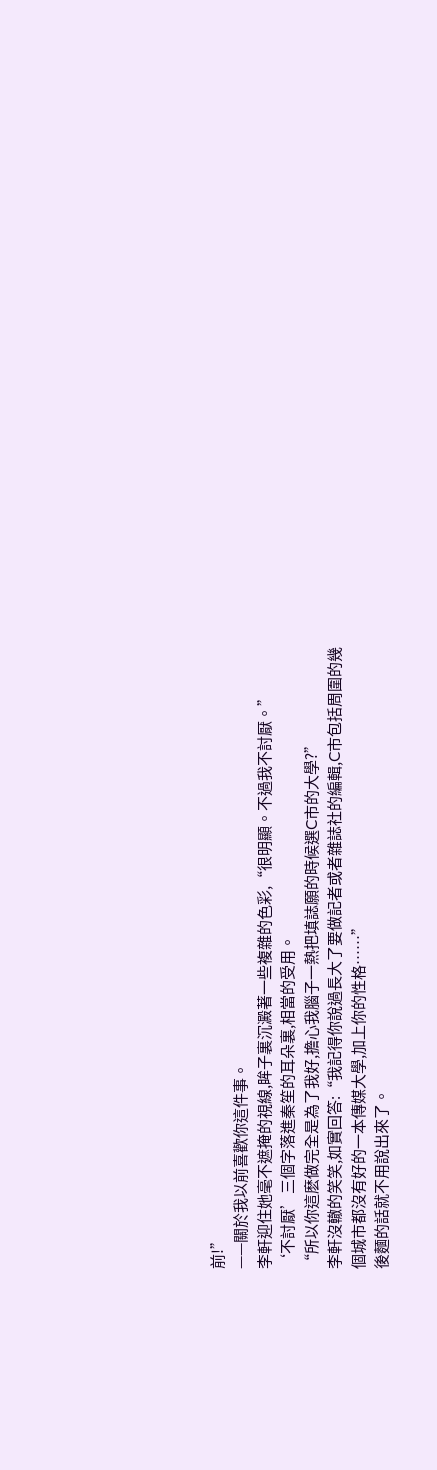前!”
——關於我以前喜歡你這件事。
李軒迎住她毫不遮掩的視線,眸子裏沉澱著一些複雜的色彩,“很明顯。不過我不討厭。”
‘不討厭’三個字落進秦笙的耳朵裏,相當的受用。
“所以你這麽做完全是為了我好,擔心我腦子一熱把填誌願的時候選C市的大學?”
李軒沒轍的笑笑,如實回答:“我記得你說過長大了要做記者或者雜誌社的編輯,C市包括周圍的幾個城市都沒有好的一本傳媒大學,加上你的性格……”
後麵的話就不用說出來了。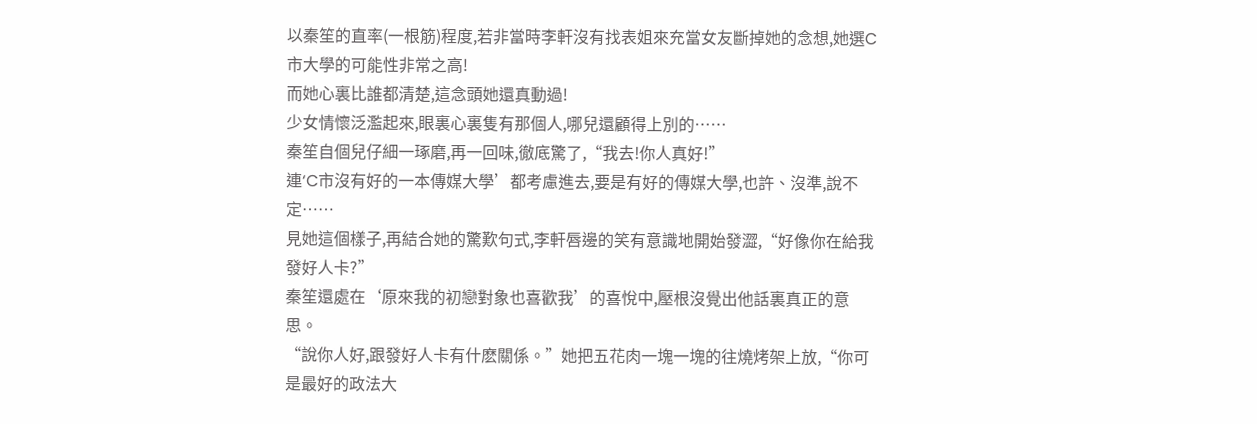以秦笙的直率(一根筋)程度,若非當時李軒沒有找表姐來充當女友斷掉她的念想,她選C市大學的可能性非常之高!
而她心裏比誰都清楚,這念頭她還真動過!
少女情懷泛濫起來,眼裏心裏隻有那個人,哪兒還顧得上別的……
秦笙自個兒仔細一琢磨,再一回味,徹底驚了,“我去!你人真好!”
連‘C市沒有好的一本傳媒大學’都考慮進去,要是有好的傳媒大學,也許、沒準,說不定……
見她這個樣子,再結合她的驚歎句式,李軒唇邊的笑有意識地開始發澀,“好像你在給我發好人卡?”
秦笙還處在‘原來我的初戀對象也喜歡我’的喜悅中,壓根沒覺出他話裏真正的意思。
“說你人好,跟發好人卡有什麽關係。”她把五花肉一塊一塊的往燒烤架上放,“你可是最好的政法大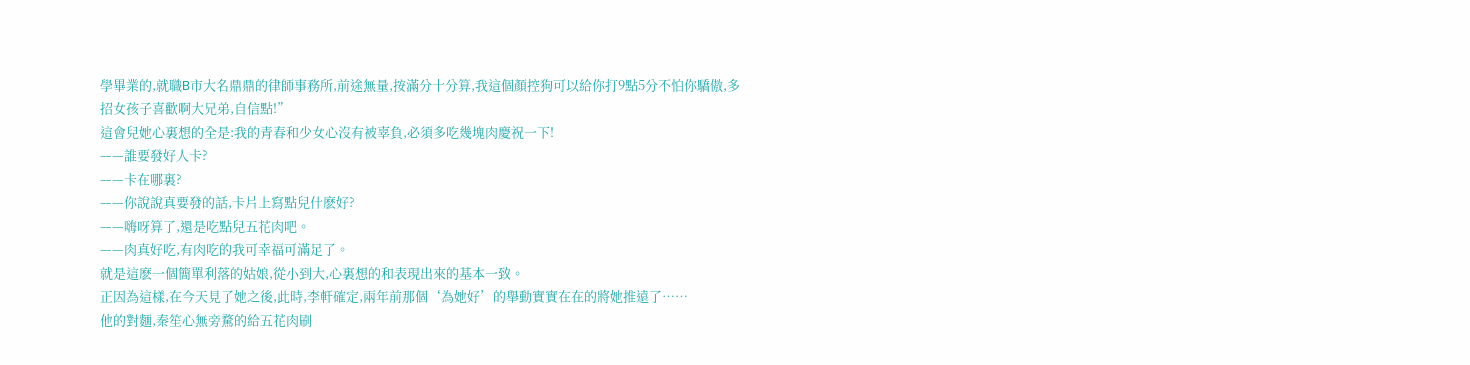學畢業的,就職B市大名鼎鼎的律師事務所,前途無量,按滿分十分算,我這個顏控狗可以給你打9點5分不怕你驕傲,多招女孩子喜歡啊大兄弟,自信點!”
這會兒她心裏想的全是:我的青春和少女心沒有被辜負,必須多吃幾塊肉慶祝一下!
——誰要發好人卡?
——卡在哪裏?
——你說說真要發的話,卡片上寫點兒什麽好?
——嗨呀算了,還是吃點兒五花肉吧。
——肉真好吃,有肉吃的我可幸福可滿足了。
就是這麽一個簡單利落的姑娘,從小到大,心裏想的和表現出來的基本一致。
正因為這樣,在今天見了她之後,此時,李軒確定,兩年前那個‘為她好’的舉動實實在在的將她推遠了……
他的對麵,秦笙心無旁騖的給五花肉刷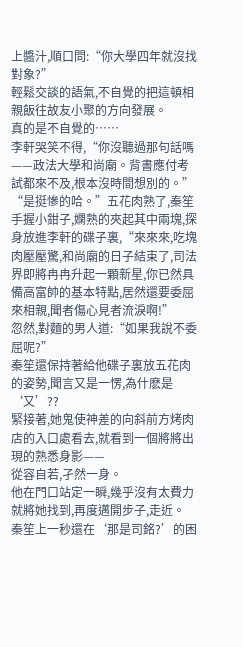上醬汁,順口問:“你大學四年就沒找對象?”
輕鬆交談的語氣,不自覺的把這頓相親飯往故友小聚的方向發展。
真的是不自覺的……
李軒哭笑不得,“你沒聽過那句話嗎——政法大學和尚廟。背書應付考試都來不及,根本沒時間想別的。”
“是挺慘的哈。”五花肉熟了,秦笙手握小鉗子,嫻熟的夾起其中兩塊,探身放進李軒的碟子裏,“來來來,吃塊肉壓壓驚,和尚廟的日子結束了,司法界即將冉冉升起一顆新星,你已然具備高富帥的基本特點,居然還要委屈來相親,聞者傷心見者流淚啊!”
忽然,對麵的男人道:“如果我說不委屈呢?”
秦笙還保持著給他碟子裏放五花肉的姿勢,聞言又是一愣,為什麽是‘又’??
緊接著,她鬼使神差的向斜前方烤肉店的入口處看去,就看到一個將將出現的熟悉身影——
從容自若,孑然一身。
他在門口站定一瞬,幾乎沒有太費力就將她找到,再度邁開步子,走近。
秦笙上一秒還在‘那是司銘?’的困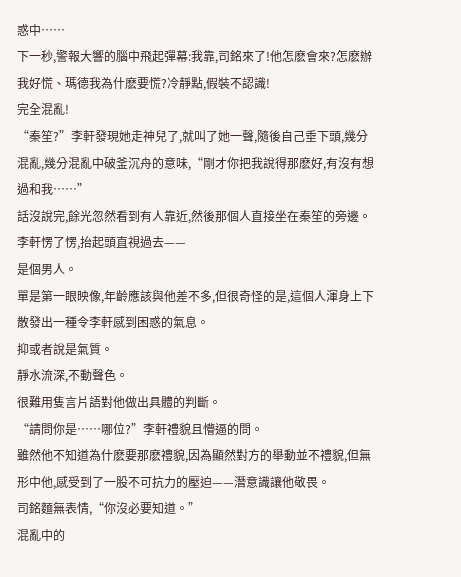惑中……
下一秒,警報大響的腦中飛起彈幕:我靠,司銘來了!他怎麽會來?怎麽辦我好慌、瑪德我為什麽要慌?冷靜點,假裝不認識!
完全混亂!
“秦笙?”李軒發現她走神兒了,就叫了她一聲,隨後自己垂下頭,幾分混亂,幾分混亂中破釜沉舟的意味,“剛才你把我說得那麽好,有沒有想過和我……”
話沒說完,餘光忽然看到有人靠近,然後那個人直接坐在秦笙的旁邊。
李軒愣了愣,抬起頭直視過去——
是個男人。
單是第一眼映像,年齡應該與他差不多,但很奇怪的是,這個人渾身上下散發出一種令李軒感到困惑的氣息。
抑或者說是氣質。
靜水流深,不動聲色。
很難用隻言片語對他做出具體的判斷。
“請問你是……哪位?”李軒禮貌且懵逼的問。
雖然他不知道為什麽要那麽禮貌,因為顯然對方的舉動並不禮貌,但無形中他,感受到了一股不可抗力的壓迫——潛意識讓他敬畏。
司銘麵無表情,“你沒必要知道。”
混亂中的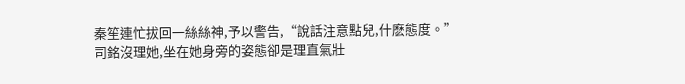秦笙連忙拔回一絲絲神,予以警告,“說話注意點兒,什麽態度。”
司銘沒理她,坐在她身旁的姿態卻是理直氣壯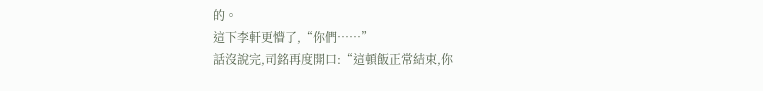的。
這下李軒更懵了,“你們……”
話沒說完,司銘再度開口:“這頓飯正常結束,你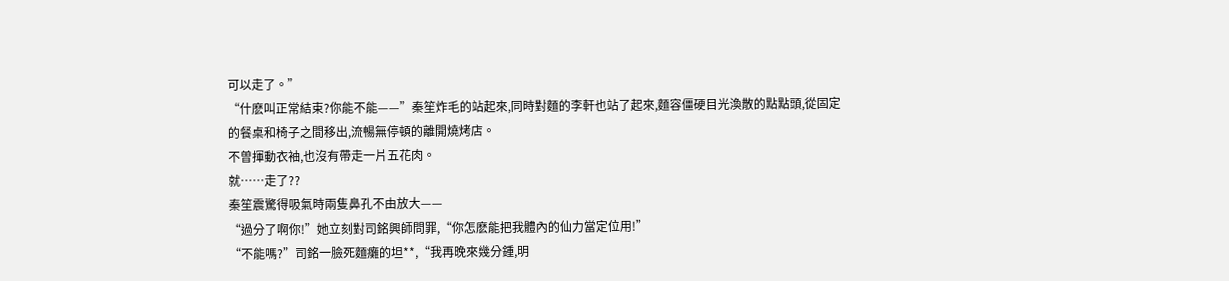可以走了。”
“什麽叫正常結束?你能不能——”秦笙炸毛的站起來,同時對麵的李軒也站了起來,麵容僵硬目光渙散的點點頭,從固定的餐桌和椅子之間移出,流暢無停頓的離開燒烤店。
不曽揮動衣袖,也沒有帶走一片五花肉。
就……走了??
秦笙震驚得吸氣時兩隻鼻孔不由放大——
“過分了啊你!”她立刻對司銘興師問罪,“你怎麽能把我體內的仙力當定位用!”
“不能嗎?”司銘一臉死麵癱的坦**,“我再晚來幾分鍾,明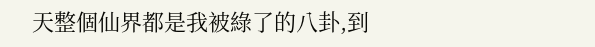天整個仙界都是我被綠了的八卦,到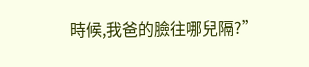時候,我爸的臉往哪兒隔?”